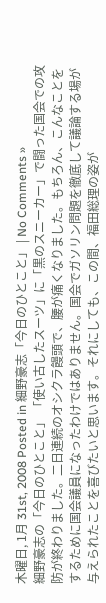木曜日, 1月 31st, 2008 Posted in 細野豪志「今日のひとこと」 | No Comments »
細野豪志の「今日のひとこと」 「使い古したスーツ」に「黒のスニーカー」で闘った国会での攻防が終わりました。二日連続のオシクラ饅頭で、腰が痛くなりました。もちろん、こんなことをするために国会議員になったわけではありません。国会でガソリン問題を徹底して議論する場が与えられたことを喜びたいと思います。それにしても、この間、福田総理の姿が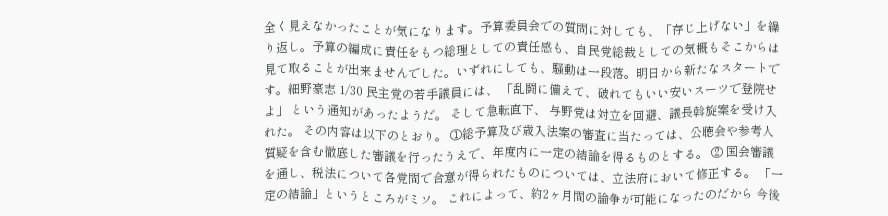全く見えなかったことが気になります。予算委員会での質問に対しても、「存じ上げない」を繰り返し。予算の編成に責任をもつ総理としての責任感も、自民党総裁としての気概もそこからは見て取ることが出来ませんでした。いずれにしても、騒動は一段落。明日から新たなスタートです。細野豪志 1/30 民主党の若手議員には、 「乱闘に備えて、破れてもいい安いスーツで登院せよ」 という通知があったようだ。 そして急転直下、 与野党は対立を回避、議長斡旋案を受け入れた。 その内容は以下のとおり。 ①総予算及び歳入法案の審査に当たっては、公聴会や参考人質疑を含む徹底した審議を行ったうえで、年度内に一定の結論を得るものとする。 ② 国会審議を通し、税法について各党間で合意が得られたものについては、立法府において修正する。 「一定の結論」というところがミソ。 これによって、約2ヶ月間の論争が可能になったのだから 今後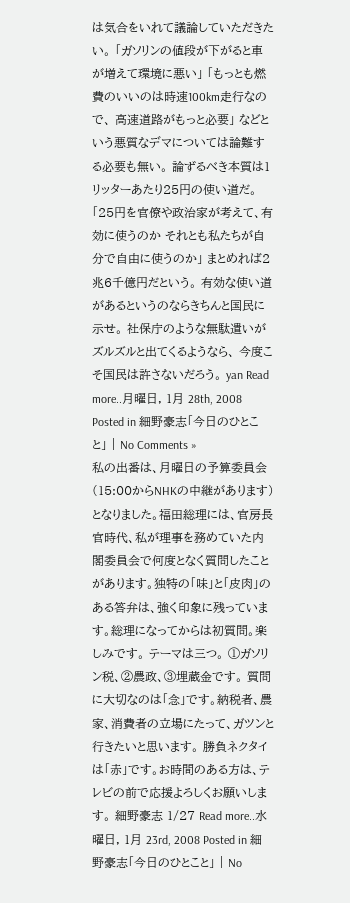は気合をいれて議論していただきたい。 「ガソリンの値段が下がると車が増えて環境に悪い」 「もっとも燃費のいいのは時速100km走行なので、 高速道路がもっと必要」 などという悪質なデマについては論難する必要も無い。 論ずるべき本質は1リッターあたり25円の使い道だ。 「25円を官僚や政治家が考えて、有効に使うのか それとも私たちが自分で自由に使うのか」 まとめれば2兆6千億円だという。 有効な使い道があるというのならきちんと国民に示せ。 社保庁のような無駄遣いがズルズルと出てくるようなら、 今度こそ国民は許さないだろう。 yan Read more..月曜日, 1月 28th, 2008 Posted in 細野豪志「今日のひとこと」 | No Comments »
私の出番は、月曜日の予算委員会(15:00からNHKの中継があります)となりました。福田総理には、官房長官時代、私が理事を務めていた内閣委員会で何度となく質問したことがあります。独特の「味」と「皮肉」のある答弁は、強く印象に残っています。総理になってからは初質問。楽しみです。 テーマは三つ。 ①ガソリン税、②農政、③埋蔵金です。 質問に大切なのは「念」です。納税者、農家、消費者の立場にたって、ガツンと行きたいと思います。 勝負ネクタイは「赤」です。お時間のある方は、テレビの前で応援よろしくお願いします。 細野豪志 1/27 Read more..水曜日, 1月 23rd, 2008 Posted in 細野豪志「今日のひとこと」 | No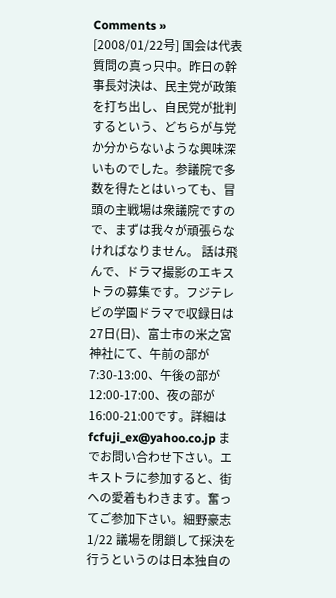Comments »
[2008/01/22号] 国会は代表質問の真っ只中。昨日の幹事長対決は、民主党が政策を打ち出し、自民党が批判するという、どちらが与党か分からないような興味深いものでした。参議院で多数を得たとはいっても、冒頭の主戦場は衆議院ですので、まずは我々が頑張らなければなりません。 話は飛んで、ドラマ撮影のエキストラの募集です。フジテレビの学園ドラマで収録日は27日(日)、富士市の米之宮神社にて、午前の部が7:30-13:00、午後の部が12:00-17:00、夜の部が16:00-21:00です。詳細はfcfuji_ex@yahoo.co.jp までお問い合わせ下さい。エキストラに参加すると、街への愛着もわきます。奮ってご参加下さい。細野豪志 1/22 議場を閉鎖して採決を行うというのは日本独自の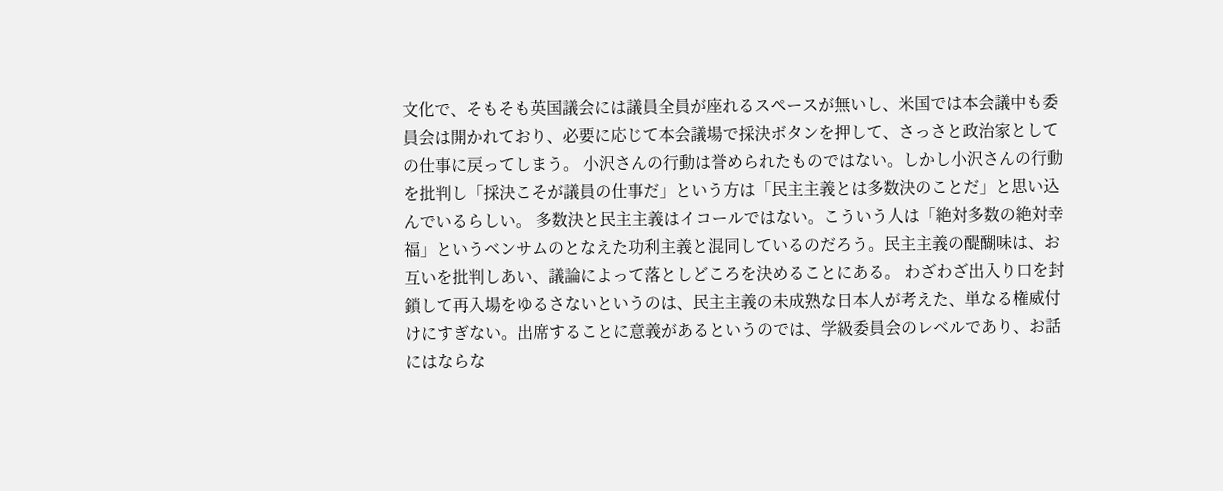文化で、そもそも英国議会には議員全員が座れるスペースが無いし、米国では本会議中も委員会は開かれており、必要に応じて本会議場で採決ボタンを押して、さっさと政治家としての仕事に戻ってしまう。 小沢さんの行動は誉められたものではない。しかし小沢さんの行動を批判し「採決こそが議員の仕事だ」という方は「民主主義とは多数決のことだ」と思い込んでいるらしい。 多数決と民主主義はイコールではない。こういう人は「絶対多数の絶対幸福」というベンサムのとなえた功利主義と混同しているのだろう。民主主義の醍醐味は、お互いを批判しあい、議論によって落としどころを決めることにある。 わざわざ出入り口を封鎖して再入場をゆるさないというのは、民主主義の未成熟な日本人が考えた、単なる権威付けにすぎない。出席することに意義があるというのでは、学級委員会のレベルであり、お話にはならな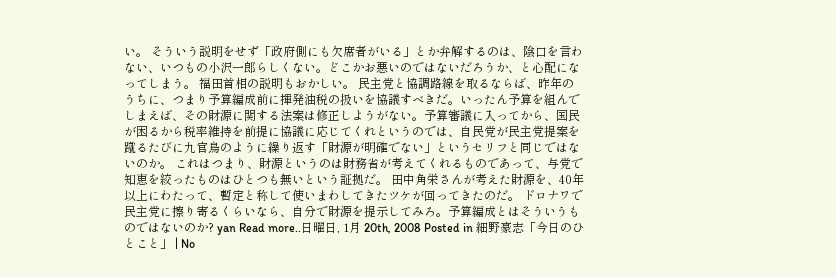い。 そういう説明をせず「政府側にも欠席者がいる」とか弁解するのは、陰口を言わない、いつもの小沢一郎らしくない。どこかお悪いのではないだろうか、と心配になってしまう。 福田首相の説明もおかしい。 民主党と協調路線を取るならば、昨年のうちに、つまり予算編成前に揮発油税の扱いを協議すべきだ。いったん予算を組んでしまえば、その財源に関する法案は修正しようがない。予算審議に入ってから、国民が困るから税率維持を前提に協議に応じてくれというのでは、自民党が民主党提案を蹴るたびに九官鳥のように繰り返す「財源が明確でない」というセリフと同じではないのか。 これはつまり、財源というのは財務省が考えてくれるものであって、与党で知恵を絞ったものはひとつも無いという証拠だ。 田中角栄さんが考えた財源を、40年以上にわたって、暫定と称して使いまわしてきたツケが回ってきたのだ。 ドロナワで民主党に擦り寄るくらいなら、自分で財源を提示してみろ。予算編成とはそういうものではないのか? yan Read more..日曜日, 1月 20th, 2008 Posted in 細野豪志「今日のひとこと」 | No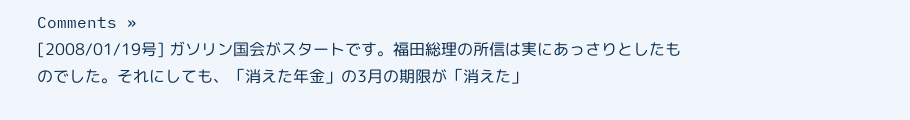Comments »
[2008/01/19号] ガソリン国会がスタートです。福田総理の所信は実にあっさりとしたものでした。それにしても、「消えた年金」の3月の期限が「消えた」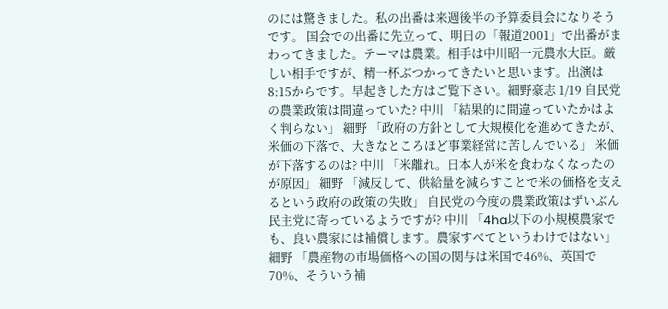のには驚きました。私の出番は来週後半の予算委員会になりそうです。 国会での出番に先立って、明日の「報道2001」で出番がまわってきました。テーマは農業。相手は中川昭一元農水大臣。厳しい相手ですが、精一杯ぶつかってきたいと思います。出演は8:15からです。早起きした方はご覧下さい。細野豪志 1/19 自民党の農業政策は間違っていた? 中川 「結果的に間違っていたかはよく判らない」 細野 「政府の方針として大規模化を進めてきたが、米価の下落で、大きなところほど事業経営に苦しんでいる」 米価が下落するのは? 中川 「米離れ。日本人が米を食わなくなったのが原因」 細野 「減反して、供給量を減らすことで米の価格を支えるという政府の政策の失敗」 自民党の今度の農業政策はずいぶん民主党に寄っているようですが? 中川 「4ha以下の小規模農家でも、良い農家には補償します。農家すべてというわけではない」 細野 「農産物の市場価格への国の関与は米国で46%、英国で70%、そういう補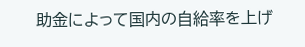助金によって国内の自給率を上げ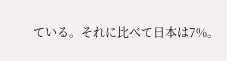ている。それに比べて日本は7%。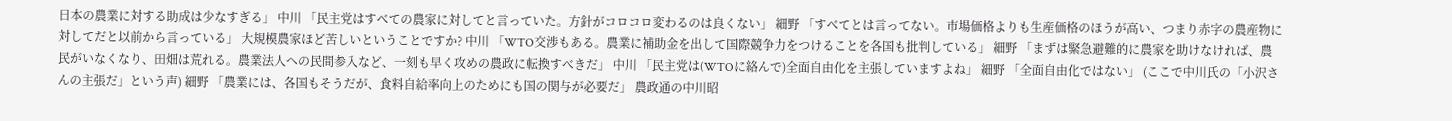日本の農業に対する助成は少なすぎる」 中川 「民主党はすべての農家に対してと言っていた。方針がコロコロ変わるのは良くない」 細野 「すべてとは言ってない。市場価格よりも生産価格のほうが高い、つまり赤字の農産物に対してだと以前から言っている」 大規模農家ほど苦しいということですか? 中川 「WTO交渉もある。農業に補助金を出して国際競争力をつけることを各国も批判している」 細野 「まずは緊急避難的に農家を助けなければ、農民がいなくなり、田畑は荒れる。農業法人への民間参入など、一刻も早く攻めの農政に転換すべきだ」 中川 「民主党は(WTOに絡んで)全面自由化を主張していますよね」 細野 「全面自由化ではない」 (ここで中川氏の「小沢さんの主張だ」という声) 細野 「農業には、各国もそうだが、食料自給率向上のためにも国の関与が必要だ」 農政通の中川昭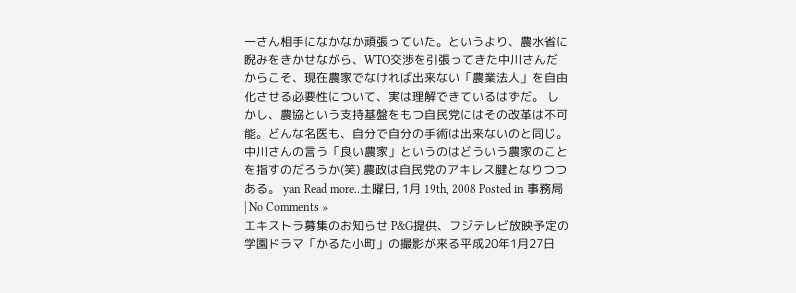一さん相手になかなか頑張っていた。というより、農水省に睨みをきかせながら、WTO交渉を引張ってきた中川さんだからこそ、現在農家でなければ出来ない「農業法人」を自由化させる必要性について、実は理解できているはずだ。 しかし、農協という支持基盤をもつ自民党にはその改革は不可能。どんな名医も、自分で自分の手術は出来ないのと同じ。 中川さんの言う「良い農家」というのはどういう農家のことを指すのだろうか(笑) 農政は自民党のアキレス腱となりつつある。 yan Read more..土曜日, 1月 19th, 2008 Posted in 事務局 | No Comments »
エキストラ募集のお知らせ P&G提供、フジテレビ放映予定の学園ドラマ「かるた小町」の撮影が来る平成20年1月27日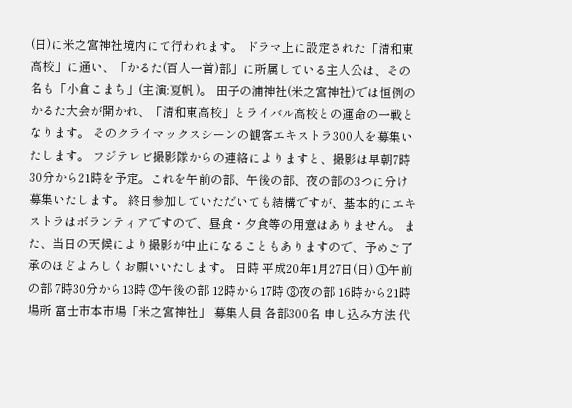(日)に米之宮神社境内にて行われます。 ドラマ上に設定された「清和東高校」に通い、「かるた(百人一首)部」に所属している主人公は、その名も「小倉こまち」(主演:夏帆 )。 田子の浦神社(米之宮神社)では恒例のかるた大会が開かれ、「清和東高校」とライバル高校との運命の一戦となります。 そのクライマックスシーンの観客エキストラ300人を募集いたします。 フジテレビ撮影隊からの連絡によりますと、撮影は早朝7時30分から21時を予定。これを午前の部、午後の部、夜の部の3つに分け募集いたします。 終日参加していただいても結構ですが、基本的にエキストラはボランティアですので、昼食・夕食等の用意はありません。 また、当日の天候により撮影が中止になることもありますので、予めご了承のほどよろしくお願いいたします。 日時 平成20年1月27日(日) ①午前の部 7時30分から13時 ②午後の部 12時から17時 ③夜の部 16時から21時 場所 富士市本市場「米之宮神社」 募集人員 各部300名 申し込み方法 代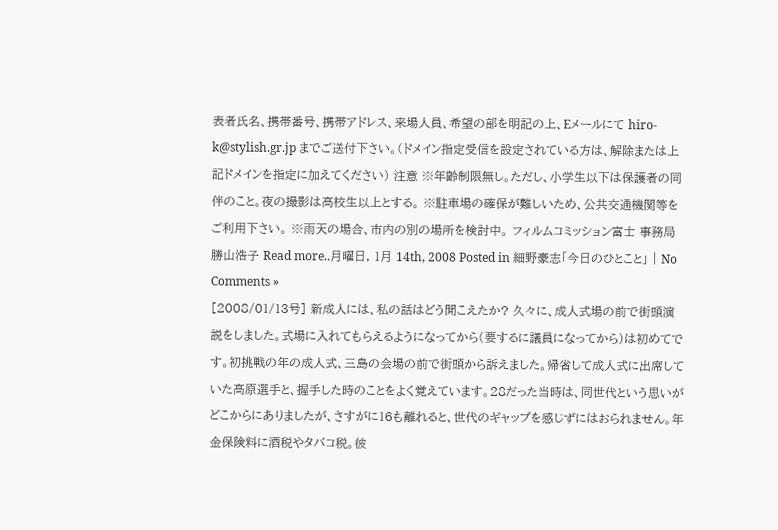表者氏名、携帯番号、携帯アドレス、来場人員、希望の部を明記の上、Eメールにて hiro-k@stylish.gr.jp までご送付下さい。(ドメイン指定受信を設定されている方は、解除または上記ドメインを指定に加えてください) 注意 ※年齢制限無し。ただし、小学生以下は保護者の同伴のこと。夜の撮影は高校生以上とする。 ※駐車場の確保が難しいため、公共交通機関等をご利用下さい。 ※雨天の場合、市内の別の場所を検討中。 フィルムコミッション富士 事務局 勝山浩子 Read more..月曜日, 1月 14th, 2008 Posted in 細野豪志「今日のひとこと」 | No Comments »
[2008/01/13号] 新成人には、私の話はどう聞こえたか? 久々に、成人式場の前で街頭演説をしました。式場に入れてもらえるようになってから(要するに議員になってから)は初めてです。初挑戦の年の成人式、三島の会場の前で街頭から訴えました。帰省して成人式に出席していた高原選手と、握手した時のことをよく覚えています。28だった当時は、同世代という思いがどこからにありましたが、さすがに16も離れると、世代のギャップを感じずにはおられません。年金保険料に酒税やタバコ税。彼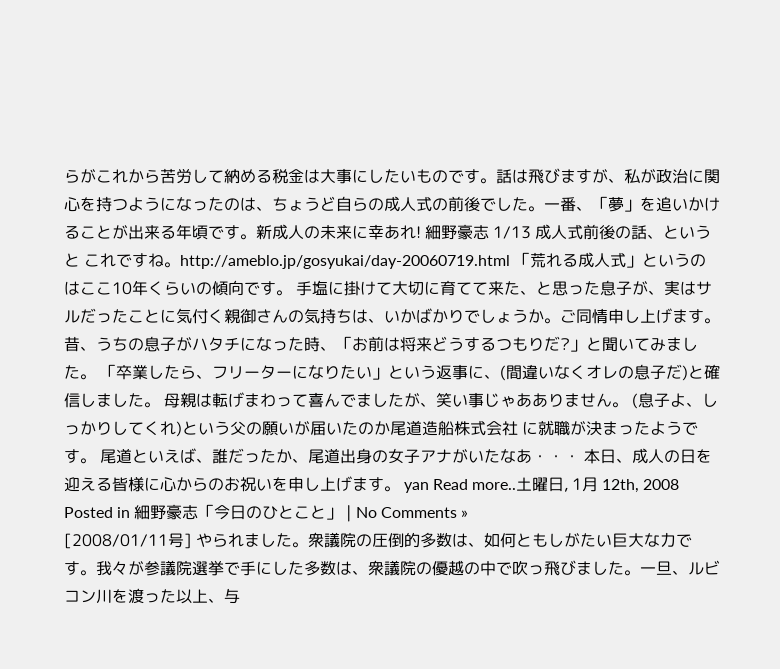らがこれから苦労して納める税金は大事にしたいものです。話は飛びますが、私が政治に関心を持つようになったのは、ちょうど自らの成人式の前後でした。一番、「夢」を追いかけることが出来る年頃です。新成人の未来に幸あれ! 細野豪志 1/13 成人式前後の話、というと これですね。http://ameblo.jp/gosyukai/day-20060719.html 「荒れる成人式」というのはここ10年くらいの傾向です。 手塩に掛けて大切に育てて来た、と思った息子が、実はサルだったことに気付く親御さんの気持ちは、いかばかりでしょうか。ご同情申し上げます。 昔、うちの息子がハタチになった時、「お前は将来どうするつもりだ?」と聞いてみました。 「卒業したら、フリーターになりたい」という返事に、(間違いなくオレの息子だ)と確信しました。 母親は転げまわって喜んでましたが、笑い事じゃあありません。 (息子よ、しっかりしてくれ)という父の願いが届いたのか尾道造船株式会社 に就職が決まったようです。 尾道といえば、誰だったか、尾道出身の女子アナがいたなあ・・・ 本日、成人の日を迎える皆様に心からのお祝いを申し上げます。 yan Read more..土曜日, 1月 12th, 2008 Posted in 細野豪志「今日のひとこと」 | No Comments »
[2008/01/11号] やられました。衆議院の圧倒的多数は、如何ともしがたい巨大な力です。我々が参議院選挙で手にした多数は、衆議院の優越の中で吹っ飛びました。一旦、ルビコン川を渡った以上、与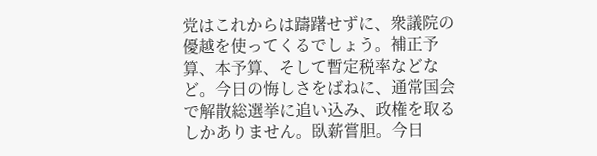党はこれからは躊躇せずに、衆議院の優越を使ってくるでしょう。補正予算、本予算、そして暫定税率などなど。今日の悔しさをばねに、通常国会で解散総選挙に追い込み、政権を取るしかありません。臥薪嘗胆。今日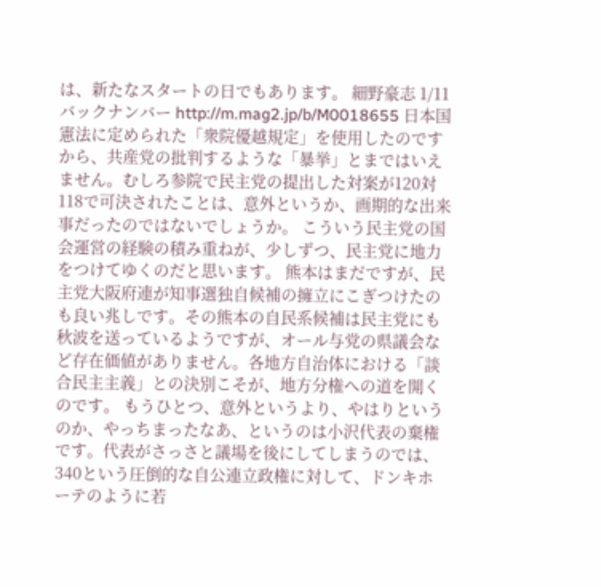は、新たなスタートの日でもあります。 細野豪志 1/11 バックナンバー http://m.mag2.jp/b/M0018655 日本国憲法に定められた「衆院優越規定」を使用したのですから、共産党の批判するような「暴挙」とまではいえません。むしろ参院で民主党の提出した対案が120対118で可決されたことは、意外というか、画期的な出来事だったのではないでしょうか。 こういう民主党の国会運営の経験の積み重ねが、少しずつ、民主党に地力をつけてゆくのだと思います。 熊本はまだですが、民主党大阪府連が知事選独自候補の擁立にこぎつけたのも良い兆しです。その熊本の自民系候補は民主党にも秋波を送っているようですが、オール与党の県議会など存在価値がありません。各地方自治体における「談合民主主義」との決別こそが、地方分権への道を開くのです。 もうひとつ、意外というより、やはりというのか、やっちまったなあ、というのは小沢代表の棄権です。代表がさっさと議場を後にしてしまうのでは、340という圧倒的な自公連立政権に対して、ドンキホーテのように若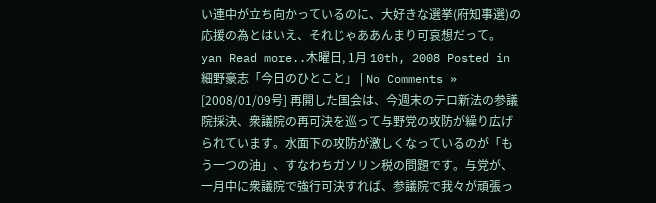い連中が立ち向かっているのに、大好きな選挙(府知事選)の応援の為とはいえ、それじゃああんまり可哀想だって。 yan Read more..木曜日, 1月 10th, 2008 Posted in 細野豪志「今日のひとこと」 | No Comments »
[2008/01/09号] 再開した国会は、今週末のテロ新法の参議院採決、衆議院の再可決を巡って与野党の攻防が繰り広げられています。水面下の攻防が激しくなっているのが「もう一つの油」、すなわちガソリン税の問題です。与党が、一月中に衆議院で強行可決すれば、参議院で我々が頑張っ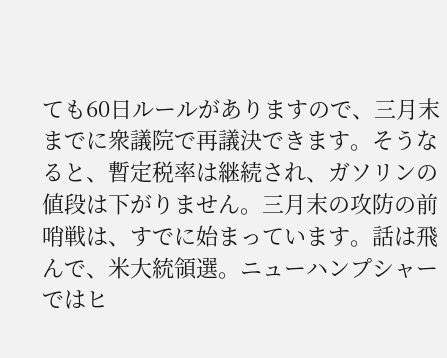ても60日ルールがありますので、三月末までに衆議院で再議決できます。そうなると、暫定税率は継続され、ガソリンの値段は下がりません。三月末の攻防の前哨戦は、すでに始まっています。話は飛んで、米大統領選。ニューハンプシャーではヒ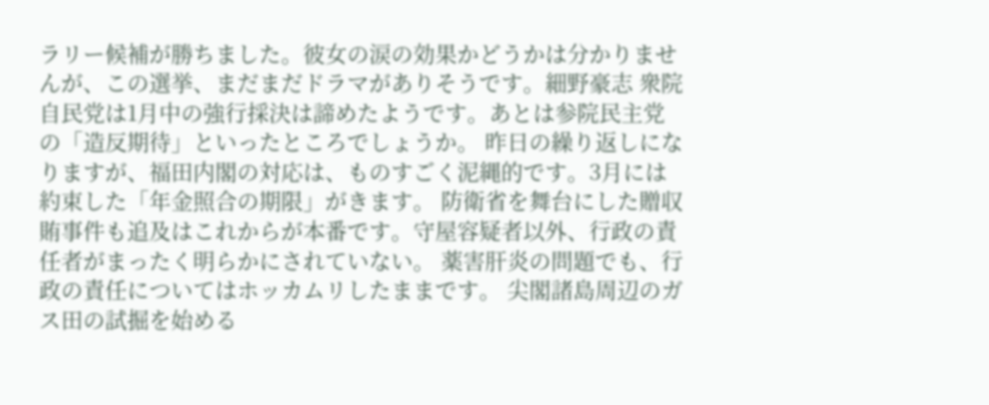ラリー候補が勝ちました。彼女の涙の効果かどうかは分かりませんが、この選挙、まだまだドラマがありそうです。細野豪志 衆院自民党は1月中の強行採決は諦めたようです。あとは参院民主党の「造反期待」といったところでしょうか。 昨日の繰り返しになりますが、福田内閣の対応は、ものすごく泥縄的です。3月には約束した「年金照合の期限」がきます。 防衛省を舞台にした贈収賄事件も追及はこれからが本番です。守屋容疑者以外、行政の責任者がまったく明らかにされていない。 薬害肝炎の問題でも、行政の責任についてはホッカムリしたままです。 尖閣諸島周辺のガス田の試掘を始める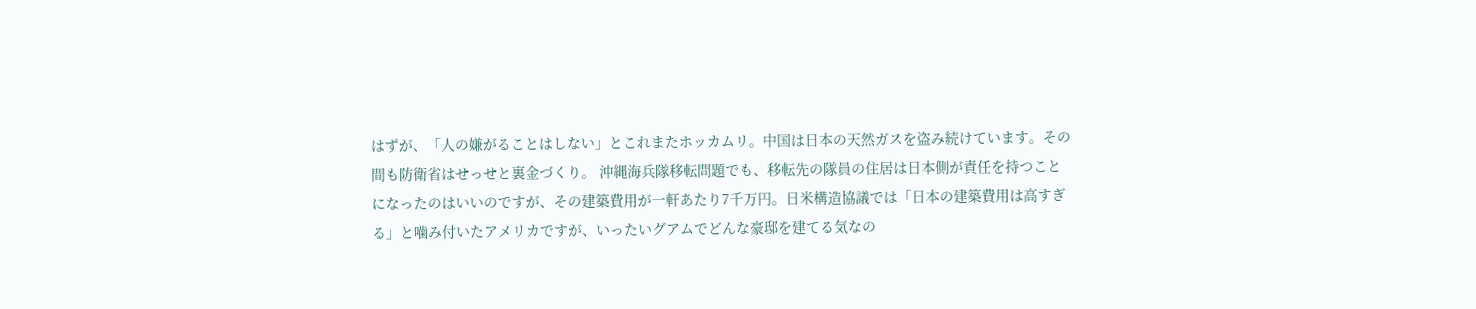はずが、「人の嫌がることはしない」とこれまたホッカムリ。中国は日本の天然ガスを盗み続けています。その間も防衛省はせっせと裏金づくり。 沖縄海兵隊移転問題でも、移転先の隊員の住居は日本側が責任を持つことになったのはいいのですが、その建築費用が一軒あたり7千万円。日米構造協議では「日本の建築費用は高すぎる」と噛み付いたアメリカですが、いったいグアムでどんな豪邸を建てる気なの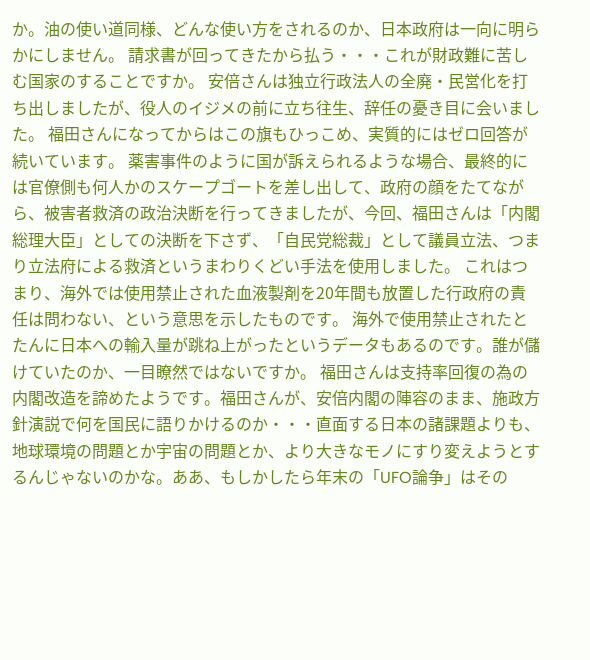か。油の使い道同様、どんな使い方をされるのか、日本政府は一向に明らかにしません。 請求書が回ってきたから払う・・・これが財政難に苦しむ国家のすることですか。 安倍さんは独立行政法人の全廃・民営化を打ち出しましたが、役人のイジメの前に立ち往生、辞任の憂き目に会いました。 福田さんになってからはこの旗もひっこめ、実質的にはゼロ回答が続いています。 薬害事件のように国が訴えられるような場合、最終的には官僚側も何人かのスケープゴートを差し出して、政府の顔をたてながら、被害者救済の政治決断を行ってきましたが、今回、福田さんは「内閣総理大臣」としての決断を下さず、「自民党総裁」として議員立法、つまり立法府による救済というまわりくどい手法を使用しました。 これはつまり、海外では使用禁止された血液製剤を20年間も放置した行政府の責任は問わない、という意思を示したものです。 海外で使用禁止されたとたんに日本への輸入量が跳ね上がったというデータもあるのです。誰が儲けていたのか、一目瞭然ではないですか。 福田さんは支持率回復の為の内閣改造を諦めたようです。福田さんが、安倍内閣の陣容のまま、施政方針演説で何を国民に語りかけるのか・・・直面する日本の諸課題よりも、地球環境の問題とか宇宙の問題とか、より大きなモノにすり変えようとするんじゃないのかな。ああ、もしかしたら年末の「UFO論争」はその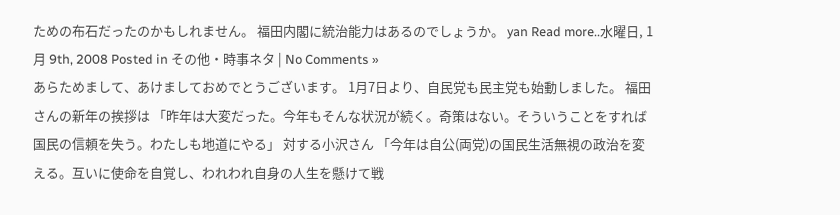ための布石だったのかもしれません。 福田内閣に統治能力はあるのでしょうか。 yan Read more..水曜日, 1月 9th, 2008 Posted in その他・時事ネタ | No Comments »
あらためまして、あけましておめでとうございます。 1月7日より、自民党も民主党も始動しました。 福田さんの新年の挨拶は 「昨年は大変だった。今年もそんな状況が続く。奇策はない。そういうことをすれば国民の信頼を失う。わたしも地道にやる」 対する小沢さん 「今年は自公(両党)の国民生活無視の政治を変える。互いに使命を自覚し、われわれ自身の人生を懸けて戦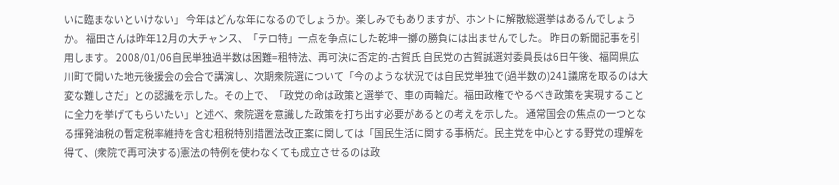いに臨まないといけない」 今年はどんな年になるのでしょうか。楽しみでもありますが、ホントに解散総選挙はあるんでしょうか。 福田さんは昨年12月の大チャンス、「テロ特」一点を争点にした乾坤一擲の勝負には出ませんでした。 昨日の新聞記事を引用します。 2008/01/06自民単独過半数は困難=租特法、再可決に否定的-古賀氏 自民党の古賀誠選対委員長は6日午後、福岡県広川町で開いた地元後援会の会合で講演し、次期衆院選について「今のような状況では自民党単独で(過半数の)241議席を取るのは大変な難しさだ」との認識を示した。その上で、「政党の命は政策と選挙で、車の両輪だ。福田政権でやるべき政策を実現することに全力を挙げてもらいたい」と述べ、衆院選を意識した政策を打ち出す必要があるとの考えを示した。 通常国会の焦点の一つとなる揮発油税の暫定税率維持を含む租税特別措置法改正案に関しては「国民生活に関する事柄だ。民主党を中心とする野党の理解を得て、(衆院で再可決する)憲法の特例を使わなくても成立させるのは政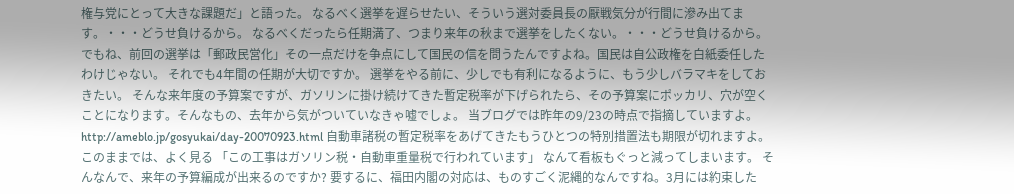権与党にとって大きな課題だ」と語った。 なるべく選挙を遅らせたい、そういう選対委員長の厭戦気分が行間に滲み出てます。・・・どうせ負けるから。 なるべくだったら任期満了、つまり来年の秋まで選挙をしたくない。・・・どうせ負けるから。 でもね、前回の選挙は「郵政民営化」その一点だけを争点にして国民の信を問うたんですよね。国民は自公政権を白紙委任したわけじゃない。 それでも4年間の任期が大切ですか。 選挙をやる前に、少しでも有利になるように、もう少しバラマキをしておきたい。 そんな来年度の予算案ですが、ガソリンに掛け続けてきた暫定税率が下げられたら、その予算案にポッカリ、穴が空くことになります。そんなもの、去年から気がついていなきゃ嘘でしょ。 当ブログでは昨年の9/23の時点で指摘していますよ。http://ameblo.jp/gosyukai/day-20070923.html 自動車諸税の暫定税率をあげてきたもうひとつの特別措置法も期限が切れますよ。 このままでは、よく見る 「この工事はガソリン税・自動車重量税で行われています」 なんて看板もぐっと減ってしまいます。 そんなんで、来年の予算編成が出来るのですか? 要するに、福田内閣の対応は、ものすごく泥縄的なんですね。3月には約束した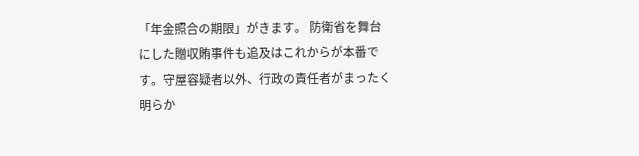「年金照合の期限」がきます。 防衛省を舞台にした贈収賄事件も追及はこれからが本番です。守屋容疑者以外、行政の責任者がまったく明らか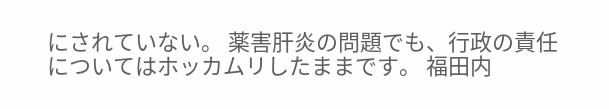にされていない。 薬害肝炎の問題でも、行政の責任についてはホッカムリしたままです。 福田内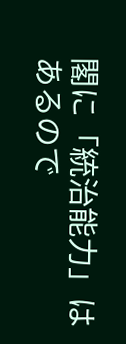閣に「統治能力」はあるので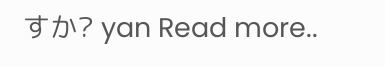すか? yan Read more..